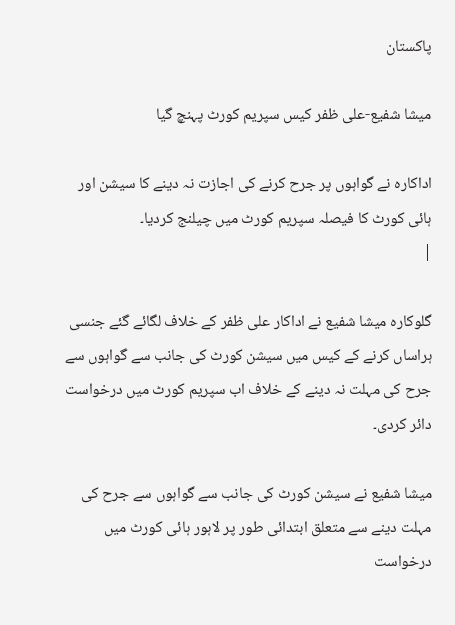پاکستان

میشا شفیع-علی ظفر کیس سپریم کورٹ پہنچ گیا

اداکارہ نے گواہوں پر جرح کرنے کی اجازت نہ دینے کا سیشن اور ہائی کورٹ کا فیصلہ سپریم کورٹ میں چیلنج کردیا۔
|

گلوکارہ میشا شفیع نے اداکار علی ظفر کے خلاف لگائے گئے جنسی ہراساں کرنے کے کیس میں سیشن کورٹ کی جانب سے گواہوں سے جرح کی مہلت نہ دینے کے خلاف اب سپریم کورٹ میں درخواست دائر کردی۔

میشا شفیع نے سیشن کورٹ کی جانب سے گواہوں سے جرح کی مہلت دینے سے متعلق ابتدائی طور پر لاہور ہائی کورٹ میں درخواست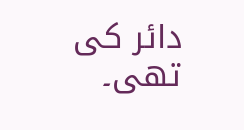دائر کی تھی۔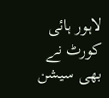لاہور ہائی کورٹ نے بھی سیشن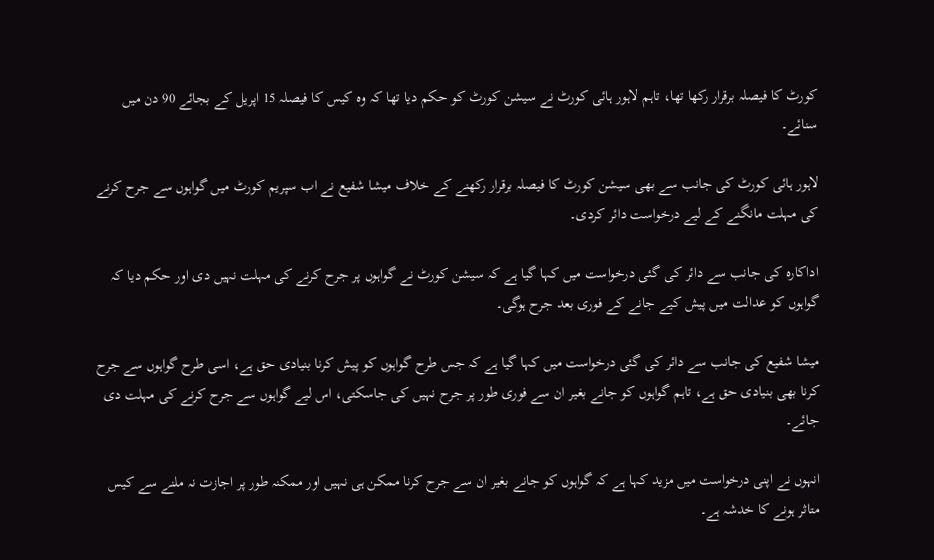کورٹ کا فیصلہ برقرار رکھا تھا، تاہم لاہور ہائی کورٹ نے سیشن کورٹ کو حکم دیا تھا کہ وہ کیس کا فیصلہ 15 اپریل کے بجائے 90 دن میں سنائے۔

لاہور ہائی کورٹ کی جانب سے بھی سیشن کورٹ کا فیصلہ برقرار رکھنے کے خلاف میشا شفیع نے اب سپریم کورٹ میں گواہوں سے جرح کرنے کی مہلت مانگنے کے لیے درخواست دائر کردی۔

اداکارہ کی جانب سے دائر کی گئی درخواست میں کہا گیا ہے کہ سیشن کورٹ نے گواہوں پر جرح کرنے کی مہلت نہیں دی اور حکم دیا کہ گواہوں کو عدالت میں پیش کیے جانے کے فوری بعد جرح ہوگی۔

میشا شفیع کی جانب سے دائر کی گئی درخواست میں کہا گیا ہے کہ جس طرح گواہوں کو پیش کرنا بنیادی حق ہے، اسی طرح گواہوں سے جرح کرنا بھی بنیادی حق ہے، تاہم گواہوں کو جانے بغیر ان سے فوری طور پر جرح نہیں کی جاسکتی، اس لیے گواہوں سے جرح کرنے کی مہلت دی جائے۔

انہوں نے اپنی درخواست میں مزید کہا ہے کہ گواہوں کو جانے بغیر ان سے جرح کرنا ممکن ہی نہیں اور ممکنہ طور پر اجازت نہ ملنے سے کیس متاثر ہونے کا خدشہ ہے۔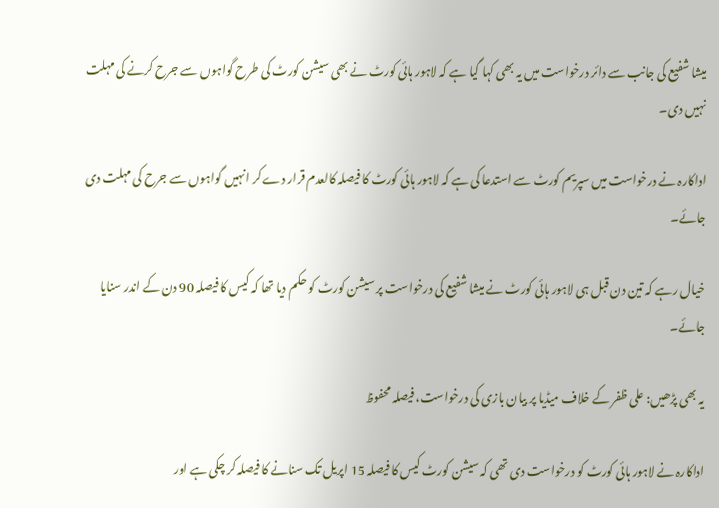میشا شفیع کی جانب سے دائر درخواست میں یہ بھی کہا گیا ہے کہ لاہور ہائی کورٹ نے بھی سیشن کورٹ کی طرح گواہوں سے جرح کرنے کی مہلت نہیں دی۔

اداکارہ نے درخواست میں سپریم کورٹ سے استدعا کی ہے کہ لاہور ہائی کورٹ کا فیصلہ کالعدم قرار دے کر انہیں گواہوں سے جرح کی مہلت دی جائے۔

خیال رہے کہ تین دن قبل ہی لاہور ہائی کورٹ نے میشا شفیع کی درخواست پر سیشن کورٹ کو حکم دیا تھا کہ کیس کا فیصلہ 90 دن کے اندر سنایا جائے۔

یہ بھی پڑھیں: علی ظفر کے خلاف میڈیا پر بیان بازی کی درخواست، فیصلہ محفوظ

اداکارہ نے لاہور ہائی کورٹ کو درخواست دی تھی کہ سیشن کورٹ کیس کا فیصلہ 15 اپریل تک سنانے کا فیصلہ کر چکی ہے اور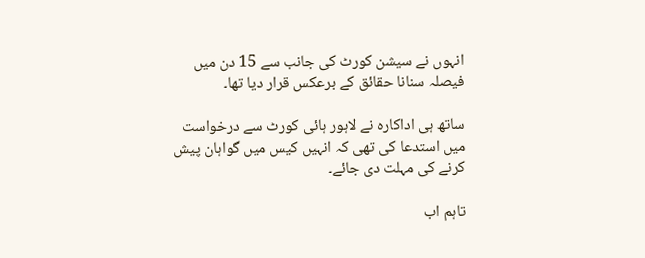انہوں نے سیشن کورٹ کی جانب سے 15 دن میں فیصلہ سنانا حقائق کے برعکس قرار دیا تھا۔

ساتھ ہی اداکارہ نے لاہور ہائی کورٹ سے درخواست میں استدعا کی تھی کہ انہیں کیس میں گواہان پیش کرنے کی مہلت دی جائے۔

تاہم اب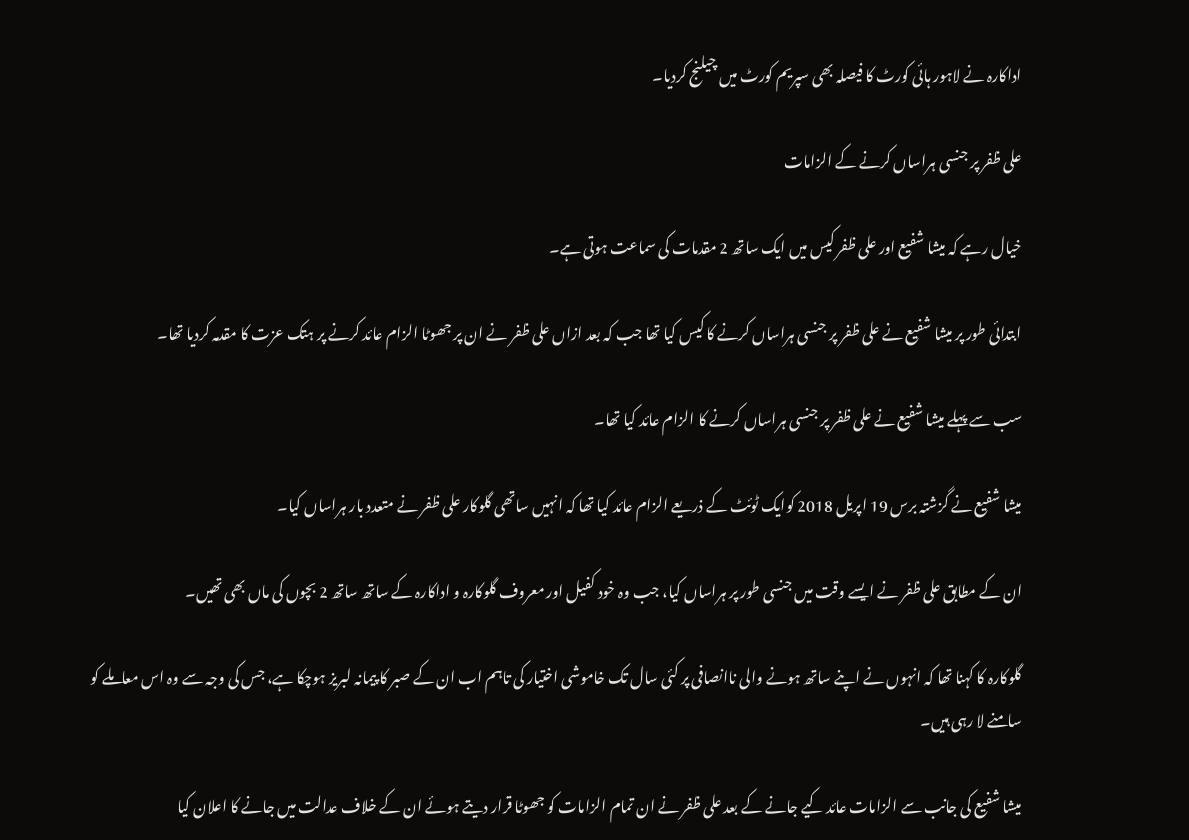اداکارہ نے لاہور ہائی کورٹ کا فیصلہ بھی سپریم کورٹ میں چیلنج کردیا۔

علی ظفر پر جنسی ہراساں کرنے کے الزامات

خیال رہے کہ میشا شفیع اور علی ظفر کیس میں ایک ساتھ 2 مقدمات کی سماعت ہوتی ہے۔

ابتدائی طور پر میشا شفیع نے علی ظفر پر جنسی ہراساں کرنے کا کیس کیا تھا جب کہ بعد ازاں علی ظفر نے ان پر جھوٹا الزام عائد کرنے پر ہتک عزت کا مقدمہ کردیا تھا۔

سب سے پہلے میشا شفیع نے علی ظفر پر جنسی ہراساں کرنے کا الزام عائد کیا تھا۔

میشا شفیع نے گزشتہ برس 19 اپریل 2018 کوایک ٹوئٹ کے ذریعے الزام عائد کیا تھا کہ انہیں ساتھی گلوکار علی ظفر نے متعدد بار ہراساں کیا۔

ان کے مطابق علی ظفر نے ایسے وقت میں جنسی طور پر ہراساں کیا، جب وہ خود کفیل اور معروف گلوکارہ و اداکارہ کے ساتھ ساتھ 2 بچوں کی ماں بھی تھیں۔

گلوکارہ کا کہنا تھا کہ انہوں نے اپنے ساتھ ہونے والی ناانصافی پر کئی سال تک خاموشی اختیار کی تاہم اب ان کے صبر کا پیمانہ لبریز ہوچکا ہے، جس کی وجہ سے وہ اس معاملے کو سامنے لا رہی ہیں۔

میشا شفیع کی جانب سے الزامات عائد کیے جانے کے بعد علی ظفر نے ان تمام الزامات کو جھوٹا قرار دیتے ہوئے ان کے خلاف عدالت میں جانے کا اعلان کیا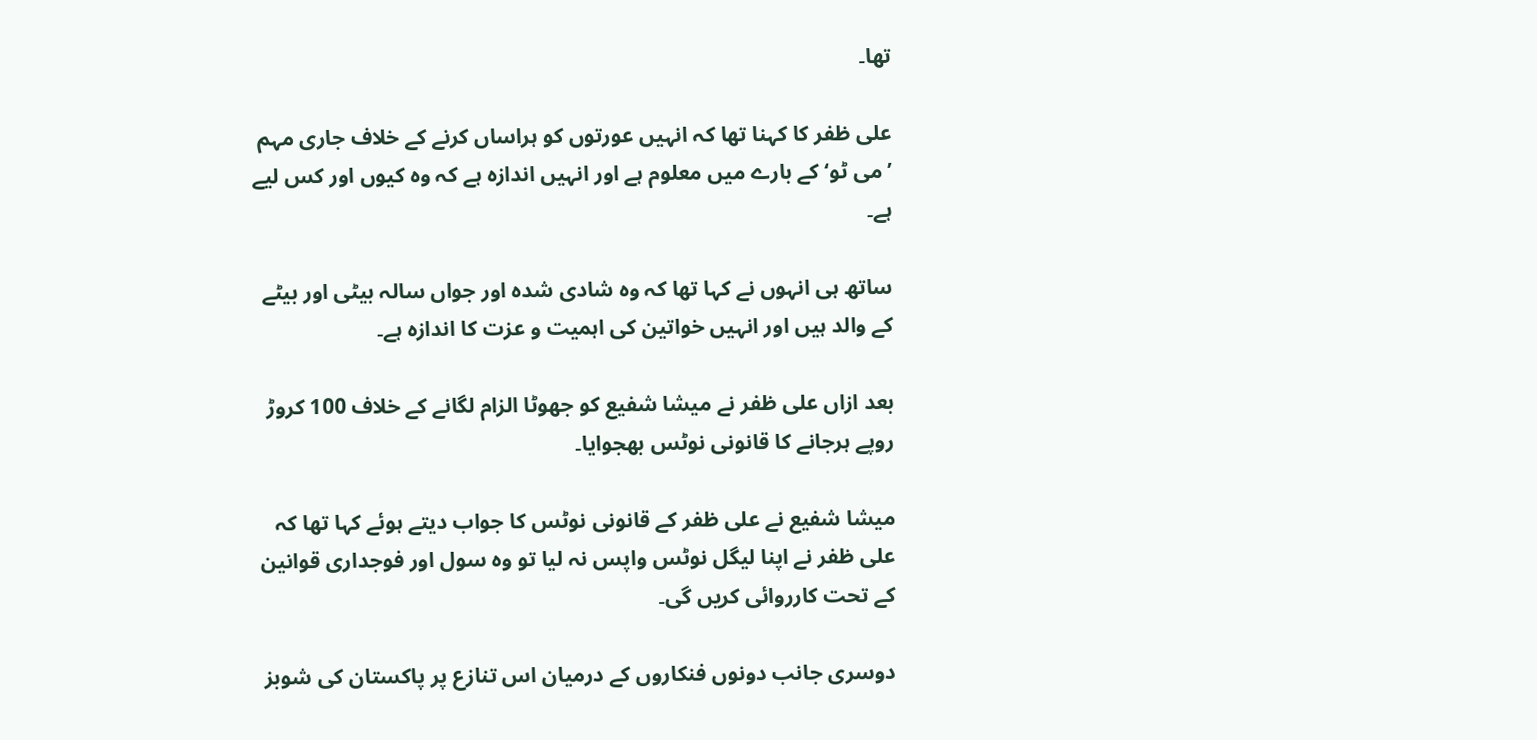تھا۔

علی ظفر کا کہنا تھا کہ انہیں عورتوں کو ہراساں کرنے کے خلاف جاری مہم ’می ٹو‘ کے بارے میں معلوم ہے اور انہیں اندازہ ہے کہ وہ کیوں اور کس لیے ہے۔

ساتھ ہی انہوں نے کہا تھا کہ وہ شادی شدہ اور جواں سالہ بیٹی اور بیٹے کے والد ہیں اور انہیں خواتین کی اہمیت و عزت کا اندازہ ہے۔

بعد ازاں علی ظفر نے میشا شفیع کو جھوٹا الزام لگانے کے خلاف 100 کروڑ روپے ہرجانے کا قانونی نوٹس بھجوایا۔

میشا شفیع نے علی ظفر کے قانونی نوٹس کا جواب دیتے ہوئے کہا تھا کہ علی ظفر نے اپنا لیگل نوٹس واپس نہ لیا تو وہ سول اور فوجداری قوانین کے تحت کارروائی کریں گی۔

دوسری جانب دونوں فنکاروں کے درمیان اس تنازع پر پاکستان کی شوبز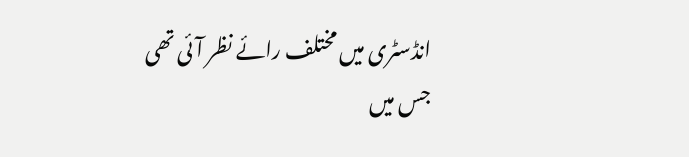انڈسٹری میں مختلف رائے نظر آئی تھی جس میں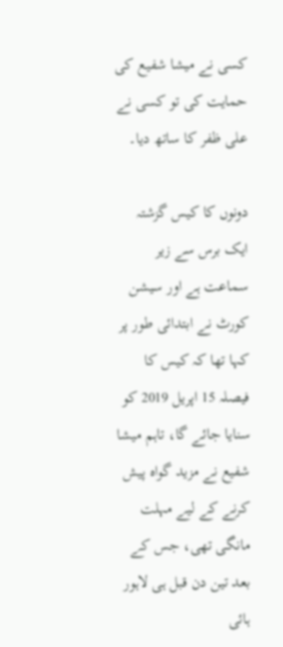کسی نے میشا شفیع کی حمایت کی تو کسی نے علی ظفر کا ساتھ دیا۔

دونوں کا کیس گزشتہ ایک برس سے زیر سماعت ہے اور سیشن کورٹ نے ابتدائی طور پر کہا تھا کہ کیس کا فیصلہ 15 اپریل 2019 کو سنایا جائے گا، تاہم میشا شفیع نے مزید گواہ پیش کرنے کے لیے مہلت مانگی تھی، جس کے بعد تین دن قبل ہی لاہور ہائی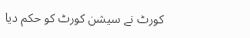کورٹ نے سیشن کورٹ کو حکم دیا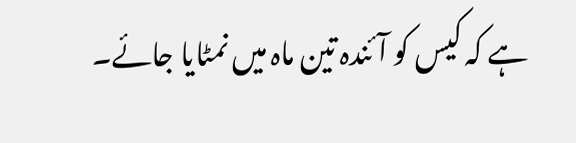ہے کہ کیس کو آئندہ تین ماہ میں نمٹایا جائے۔